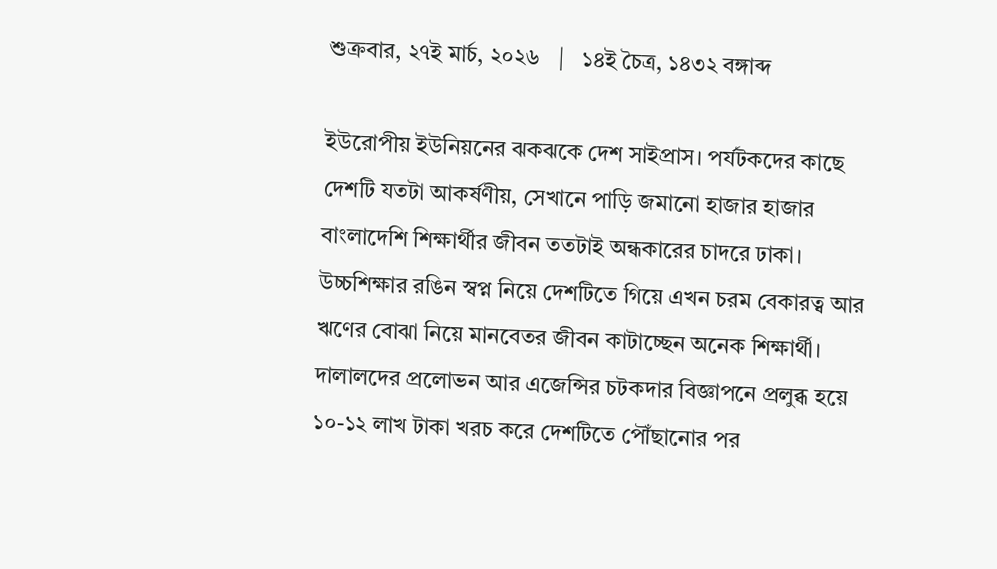শুক্রবার, ২৭ই মার্চ, ২০২৬   |   ১৪ই চৈত্র, ১৪৩২ বঙ্গাব্দ

ইউরোপীয় ইউনিয়নের ঝকঝকে দেশ সাইপ্রাস। পর্যটকদের কাছে দেশটি যতটা আকর্ষণীয়, সেখানে পাড়ি জমানো হাজার হাজার বাংলাদেশি শিক্ষার্থীর জীবন ততটাই অন্ধকারের চাদরে ঢাকা। উচ্চশিক্ষার রঙিন স্বপ্ন নিয়ে দেশটিতে গিয়ে এখন চরম বেকারত্ব আর ঋণের বোঝা নিয়ে মানবেতর জীবন কাটাচ্ছেন অনেক শিক্ষার্থী। দালালদের প্রলোভন আর এজেন্সির চটকদার বিজ্ঞাপনে প্রলুব্ধ হয়ে ১০-১২ লাখ টাকা খরচ করে দেশটিতে পৌঁছানোর পর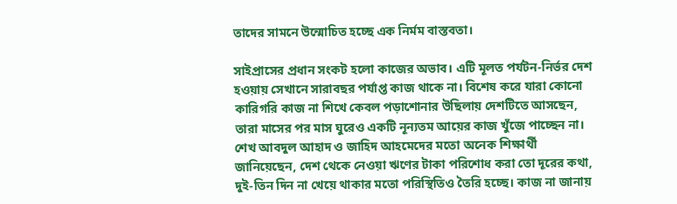তাদের সামনে উন্মোচিত হচ্ছে এক নির্মম বাস্তবতা।

সাইপ্রাসের প্রধান সংকট হলো কাজের অভাব। এটি মূলত পর্যটন-নির্ভর দেশ হওয়ায় সেখানে সারাবছর পর্যাপ্ত কাজ থাকে না। বিশেষ করে যারা কোনো কারিগরি কাজ না শিখে কেবল পড়াশোনার উছিলায় দেশটিতে আসছেন, তারা মাসের পর মাস ঘুরেও একটি নূন্যতম আয়ের কাজ খুঁজে পাচ্ছেন না। শেখ আবদুল আহাদ ও জাহিদ আহমেদের মতো অনেক শিক্ষার্থী জানিয়েছেন, দেশ থেকে নেওয়া ঋণের টাকা পরিশোধ করা তো দূরের কথা, দুই-তিন দিন না খেয়ে থাকার মতো পরিস্থিতিও তৈরি হচ্ছে। কাজ না জানায়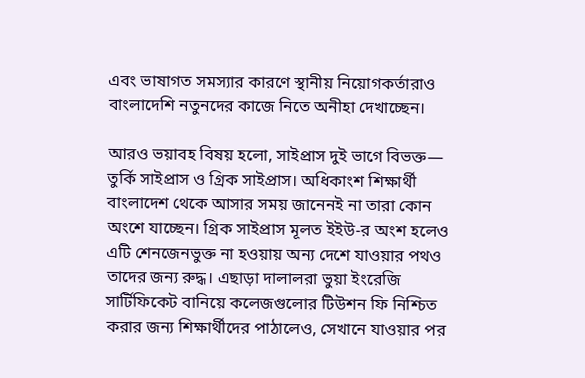এবং ভাষাগত সমস্যার কারণে স্থানীয় নিয়োগকর্তারাও বাংলাদেশি নতুনদের কাজে নিতে অনীহা দেখাচ্ছেন।

আরও ভয়াবহ বিষয় হলো, সাইপ্রাস দুই ভাগে বিভক্ত— তুর্কি সাইপ্রাস ও গ্রিক সাইপ্রাস। অধিকাংশ শিক্ষার্থী বাংলাদেশ থেকে আসার সময় জানেনই না তারা কোন অংশে যাচ্ছেন। গ্রিক সাইপ্রাস মূলত ইইউ-র অংশ হলেও এটি শেনজেনভুক্ত না হওয়ায় অন্য দেশে যাওয়ার পথও তাদের জন্য রুদ্ধ। এছাড়া দালালরা ভুয়া ইংরেজি সার্টিফিকেট বানিয়ে কলেজগুলোর টিউশন ফি নিশ্চিত করার জন্য শিক্ষার্থীদের পাঠালেও, সেখানে যাওয়ার পর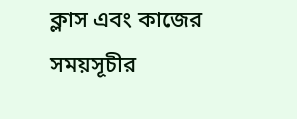ক্লাস এবং কাজের সময়সূচীর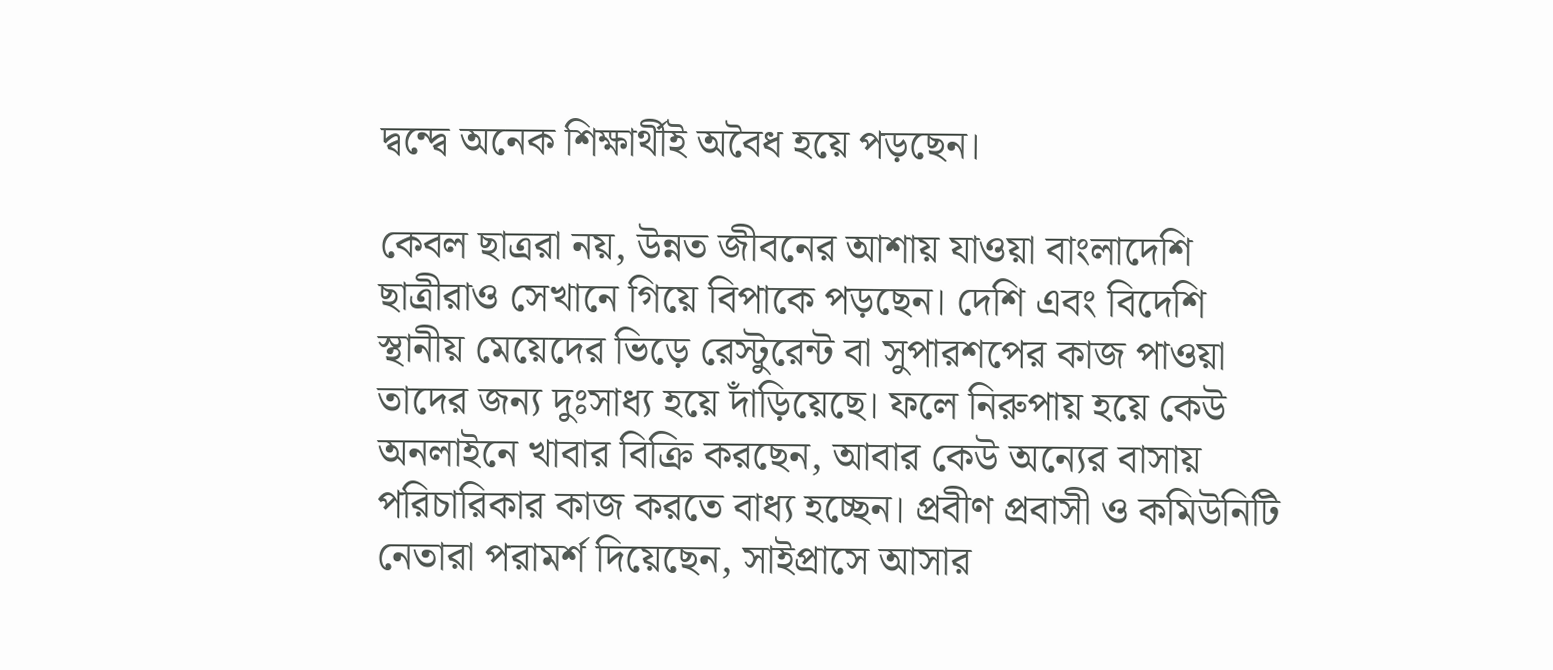দ্বন্দ্বে অনেক শিক্ষার্থীই অবৈধ হয়ে পড়ছেন।

কেবল ছাত্ররা নয়, উন্নত জীবনের আশায় যাওয়া বাংলাদেশি ছাত্রীরাও সেখানে গিয়ে বিপাকে পড়ছেন। দেশি এবং বিদেশি স্থানীয় মেয়েদের ভিড়ে রেস্টুরেন্ট বা সুপারশপের কাজ পাওয়া তাদের জন্য দুঃসাধ্য হয়ে দাঁড়িয়েছে। ফলে নিরুপায় হয়ে কেউ অনলাইনে খাবার বিক্রি করছেন, আবার কেউ অন্যের বাসায় পরিচারিকার কাজ করতে বাধ্য হচ্ছেন। প্রবীণ প্রবাসী ও কমিউনিটি নেতারা পরামর্শ দিয়েছেন, সাইপ্রাসে আসার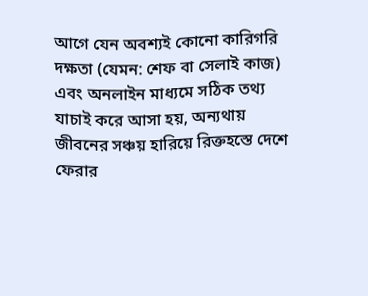আগে যেন অবশ্যই কোনো কারিগরি দক্ষতা (যেমন: শেফ বা সেলাই কাজ) এবং অনলাইন মাধ্যমে সঠিক তথ্য যাচাই করে আসা হয়, অন্যথায় জীবনের সঞ্চয় হারিয়ে রিক্তহস্তে দেশে ফেরার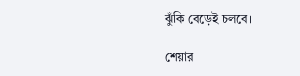ঝুঁকি বেড়েই চলবে।

শেয়ার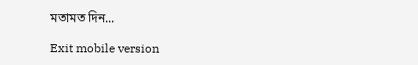মতামত দিন...

Exit mobile version